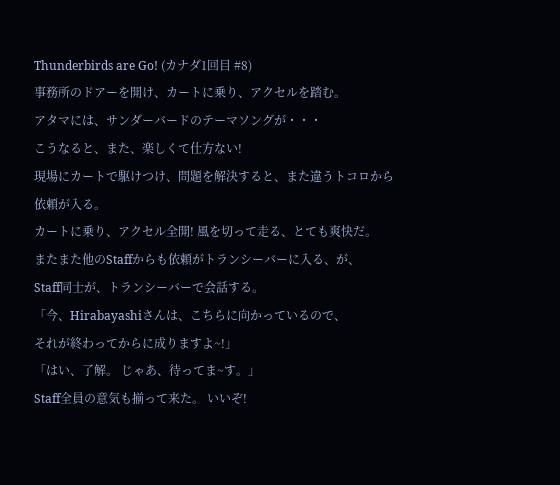Thunderbirds are Go! (カナダ1回目 #8)
事務所のドアーを開け、カートに乗り、アクセルを踏む。
アタマには、サンダーバードのテーマソングが・・・
こうなると、また、楽しくて仕方ない!
現場にカートで駆けつけ、問題を解決すると、また違うトコロから依頼が入る。
カートに乗り、アクセル全開! 風を切って走る、とても爽快だ。
またまた他のStaffからも依頼がトランシーバーに入る、が、
Staff同士が、トランシーバーで会話する。
「今、Hirabayashiさんは、こちらに向かっているので、
それが終わってからに成りますよ~!」
「はい、了解。 じゃあ、待ってま~す。」
Staff全員の意気も揃って来た。 いいぞ!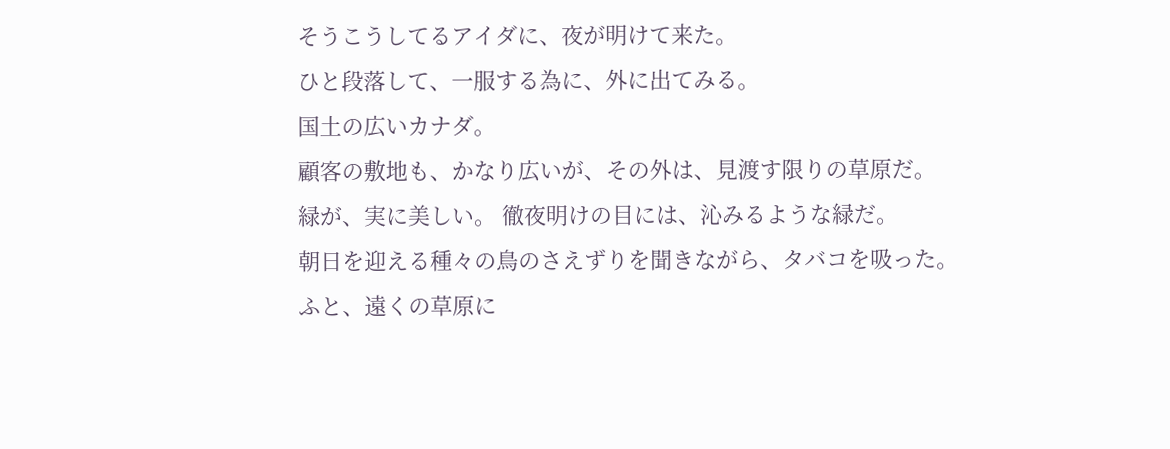そうこうしてるアイダに、夜が明けて来た。
ひと段落して、一服する為に、外に出てみる。
国土の広いカナダ。
顧客の敷地も、かなり広いが、その外は、見渡す限りの草原だ。
緑が、実に美しい。 徹夜明けの目には、沁みるような緑だ。
朝日を迎える種々の鳥のさえずりを聞きながら、タバコを吸った。
ふと、遠くの草原に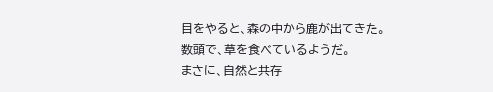目をやると、森の中から鹿が出てきた。
数頭で、草を食べているようだ。
まさに、自然と共存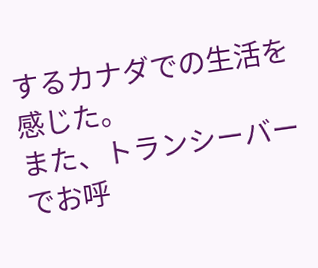するカナダでの生活を感じた。
また、トランシーバーでお呼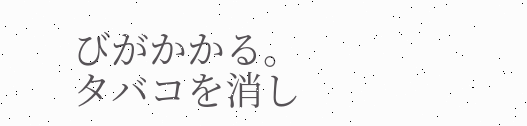びがかかる。
タバコを消し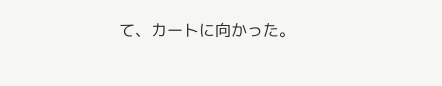て、カートに向かった。